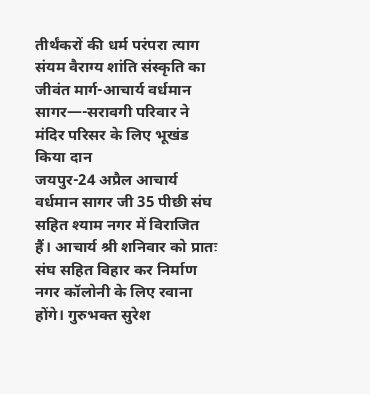तीर्थंकरों की धर्म परंपरा त्याग संयम वैराग्य शांति संस्कृति का जीवंत मार्ग-आचार्य वर्धमान सागर—-सरावगी परिवार ने मंदिर परिसर के लिए भूखंड किया दान
जयपुर-24 अप्रैल आचार्य वर्धमान सागर जी 35 पीछी संघ सहित श्याम नगर में विराजित हैं। आचार्य श्री शनिवार को प्रातः संघ सहित विहार कर निर्माण नगर कॉलोनी के लिए रवाना होंगे। गुरुभक्त सुरेश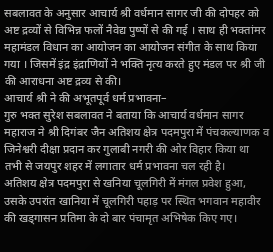सबलावत के अनुसार आचार्य श्री वर्धमान सागर जी की दोपहर को अष्ट द्रव्यों से विभिन्न फलों नैवेद्य पुष्पों से की गई । साथ ही भक्तांमर महामंडल विधान का आयोजन का आयोजन संगीत के साथ किया गया । जिसमें इंद्र इंद्राणियों ने भक्ति नृत्य करते हुए मंडल पर श्री जी की आराधना अष्ट द्रव्य से की।
आचार्य श्री ने की अभूतपूर्व धर्म प्रभावना–
गुरु भक्त सुरेश सबलावत ने बताया कि आचार्य वर्धमान सागर महाराज ने श्री दिगंबर जैन अतिशय क्षेत्र पदमपुरा में पंचकल्याणक व जिनेश्वरी दीक्षा प्रदान कर गुलाबी नगरी की ओर विहार किया था तभी से जयपुर शहर में लगातार धर्म प्रभावना चल रही है।
अतिशय क्षेत्र पदमपुरा से खनिया चूलगिरी में मंगल प्रवेश हुआ, उसके उपरांत खानिया में चूलगिरी पहाड़ पर स्थित भगवान महावीर की खड्गासन प्रतिमा के दो बार पंचामृत अभिषेक किए गए।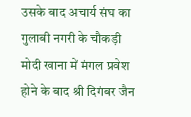उसके बाद अचार्य संघ का गुलाबी नगरी के चौकड़ी मोदी खाना में मंगल प्रवेश होने के बाद श्री दिगंबर जैन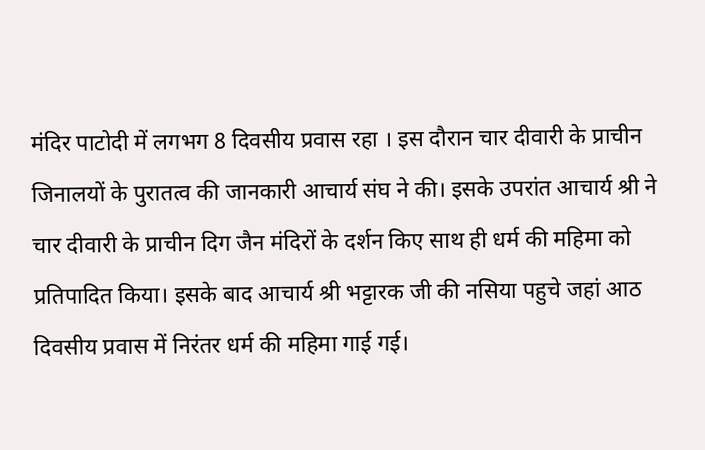मंदिर पाटोदी में लगभग 8 दिवसीय प्रवास रहा । इस दौरान चार दीवारी के प्राचीन जिनालयों के पुरातत्व की जानकारी आचार्य संघ ने की। इसके उपरांत आचार्य श्री ने चार दीवारी के प्राचीन दिग जैन मंदिरों के दर्शन किए साथ ही धर्म की महिमा को प्रतिपादित किया। इसके बाद आचार्य श्री भट्टारक जी की नसिया पहुचे जहां आठ दिवसीय प्रवास में निरंतर धर्म की महिमा गाई गई।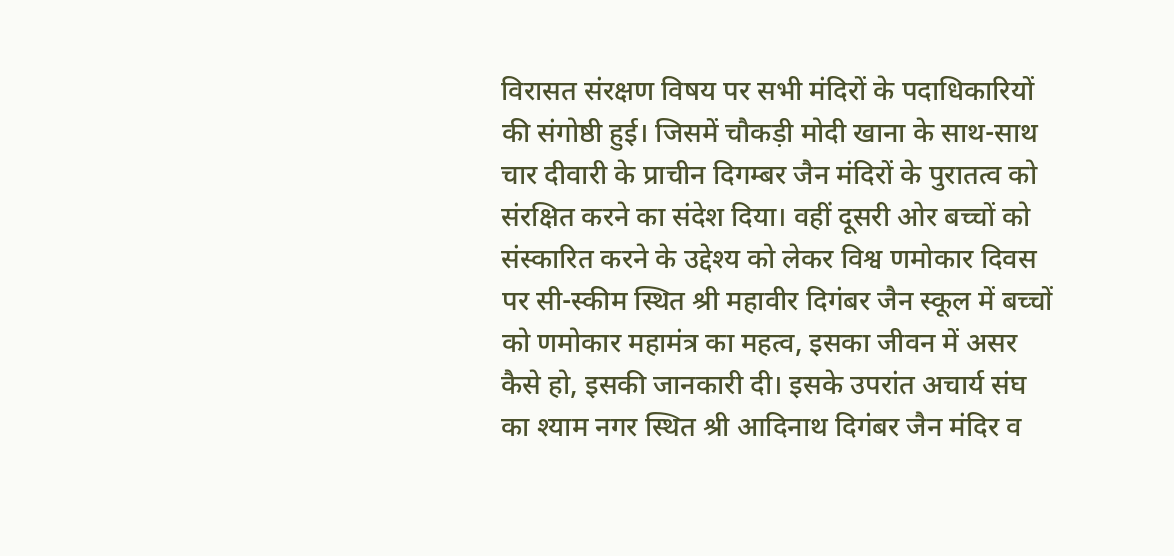विरासत संरक्षण विषय पर सभी मंदिरों के पदाधिकारियों की संगोष्ठी हुई। जिसमें चौकड़ी मोदी खाना के साथ-साथ चार दीवारी के प्राचीन दिगम्बर जैन मंदिरों के पुरातत्व को संरक्षित करने का संदेश दिया। वहीं दूसरी ओर बच्चों को संस्कारित करने के उद्देश्य को लेकर विश्व णमोकार दिवस पर सी-स्कीम स्थित श्री महावीर दिगंबर जैन स्कूल में बच्चों को णमोकार महामंत्र का महत्व, इसका जीवन में असर कैसे हो, इसकी जानकारी दी। इसके उपरांत अचार्य संघ का श्याम नगर स्थित श्री आदिनाथ दिगंबर जैन मंदिर व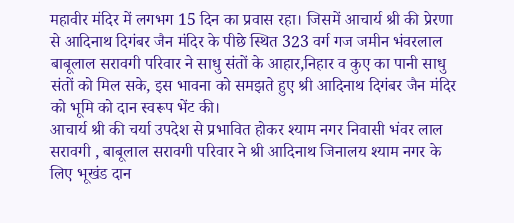महावीर मंदिर में लगभग 15 दिन का प्रवास रहा। जिसमें आचार्य श्री की प्रेरणा से आदिनाथ दिगंबर जैन मंदिर के पीछे स्थित 323 वर्ग गज जमीन भंवरलाल बाबूलाल सरावगी परिवार ने साधु संतों के आहार,निहार व कुए का पानी साधु संतों को मिल सके, इस भावना को समझते हुए श्री आदिनाथ दिगंबर जैन मंदिर को भूमि को दान स्वरूप भेंट की।
आचार्य श्री की चर्या उपदेश से प्रभावित होकर श्याम नगर निवासी भंवर लाल सरावगी , बाबूलाल सरावगी परिवार ने श्री आदिनाथ जिनालय श्याम नगर के लिए भूखंड दान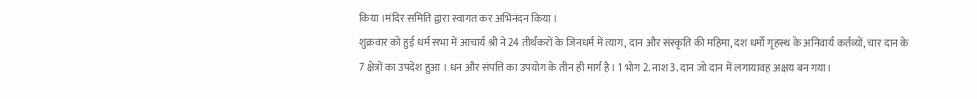किया ।मंदिर समिति द्वारा स्वागत कर अभिनंदन किया ।
शुक्रवार को हुई धर्म सभा में आचार्य श्री ने 24 तीर्थंकरों के जिनधर्म में त्याग, दान और संस्कृति की महिमा, दश धर्मो गृहस्थ के अनिवार्य कर्तव्यों, चार दान के 7 क्षेत्रों का उपदेश हुआ । धन और संपत्ति का उपयोग के तीन ही मार्ग है। 1 भोग 2. नाश 3. दान जो दान में लगायावह अक्षय बन गया।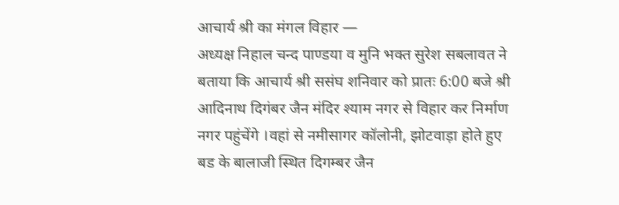आचार्य श्री का मंगल विहार —
अध्यक्ष निहाल चन्द पाण्डया व मुनि भक्त सुरेश सबलावत ने बताया कि आचार्य श्री ससंघ शनिवार को प्रातः 6:00 बजे श्री आदिनाथ दिगंबर जैन मंदिर श्याम नगर से विहार कर निर्माण नगर पहुंचेंगे ।वहां से नमीसागर कॉलोनी, झोटवाड़ा होते हुए बड के बालाजी स्थित दिगम्बर जैन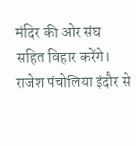मंदिर की ओर संघ सहित विहार करेंगे।
राजेश पंचोलिया इंदौर से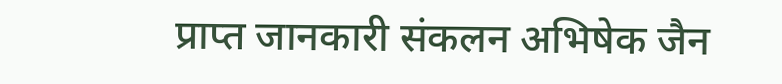प्राप्त जानकारी संकलन अभिषेक जैन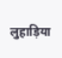लुहाड़िया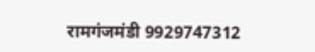रामगंजमंडी 9929747312